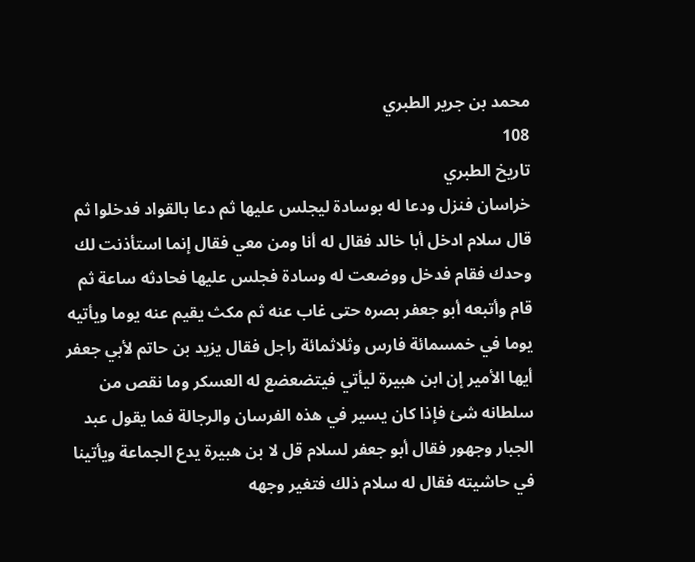محمد بن جرير الطبري
108
تاريخ الطبري
خراسان فنزل ودعا له بوسادة ليجلس عليها ثم دعا بالقواد فدخلوا ثم قال سلام ادخل أبا خالد فقال له أنا ومن معي فقال إنما استأذنت لك وحدك فقام فدخل ووضعت له وسادة فجلس عليها فحادثه ساعة ثم قام وأتبعه أبو جعفر بصره حتى غاب عنه ثم مكث يقيم عنه يوما ويأتيه يوما في خمسمائة فارس وثلاثمائة راجل فقال يزيد بن حاتم لأبي جعفر أيها الأمير إن ابن هبيرة ليأتي فيتضعضع له العسكر وما نقص من سلطانه شئ فإذا كان يسير في هذه الفرسان والرجالة فما يقول عبد الجبار وجهور فقال أبو جعفر لسلام قل لا بن هبيرة يدع الجماعة ويأتينا في حاشيته فقال له سلام ذلك فتغير وجهه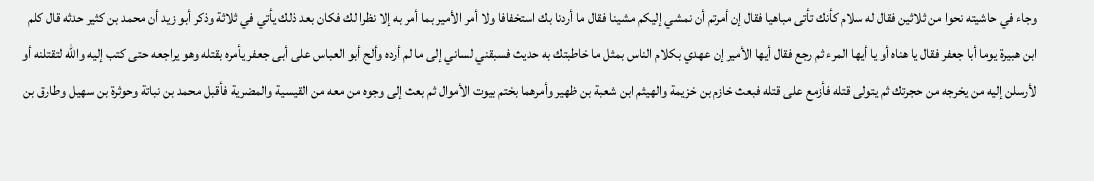وجاء في حاشيته نحوا من ثلاثين فقال له سلام كأنك تأتى مباهيا فقال إن أمرتم أن نمشي إليكم مشينا فقال ما أردنا بك استخفافا ولا أمر الأمير بما أمر به إلا نظرا لك فكان بعد ذلك يأتي في ثلاثة وذكر أبو زيد أن محمد بن كثير حدثه قال كلم ابن هبيرة يوما أبا جعفر فقال يا هناه أو يا أيها المرء ثم رجع فقال أيها الأمير إن عهدي بكلام الناس بمثل ما خاطبتك به حديث فسبقني لساني إلى ما لم أرده وألح أبو العباس على أبى جعفر يأمره بقتله وهو يراجعه حتى كتب إليه والله لتقتلنه أو لأرسلن إليه من يخرجه من حجرتك ثم يتولى قتله فأزمع على قتله فبعث خازم بن خزيمة والهيثم ابن شعبة بن ظهير وأمرهما بختم بيوت الأموال ثم بعث إلى وجوه من معه من القيسية والمضرية فأقبل محمد بن نباتة وحوثرة بن سهيل وطارق بن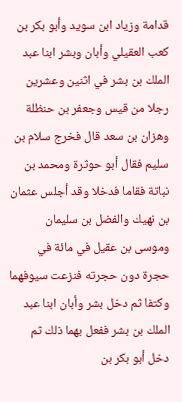قدامة وزياد ابن سويد وأبو بكر بن كعب العقيلي وأبان وبشر ابنا عبد الملك بن بشر في اثنين وعشرين رجلا من قيس وجعفر بن حنظلة وهزان بن سعد قال فخرج سلام بن سليم فقال أبو حوثرة ومحمد بن نباتة فقاما فدخلا وقد أجلس عثمان بن نهيك والفضل بن سليمان وموسى بن عقيل في مائة في حجرة دون حجرته فنزعت سيوفهما وكتفا ثم دخل بشر وأبان ابنا عبد الملك بن بشر ففعل بهما ذلك ثم دخل أبو بكر بن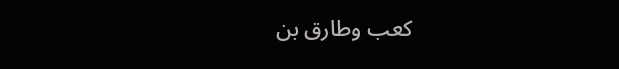كعب وطارق بن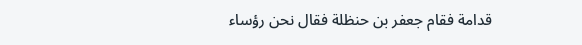قدامة فقام جعفر بن حنظلة فقال نحن رؤساء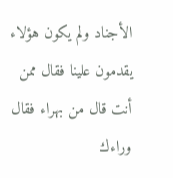الأجناد ولم يكون هؤلاء يقدمون علينا فقال ممن أنت قال من بهراء فقال وراءك